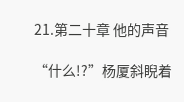21.第二十章 他的声音

“什么!?”杨厦斜睨着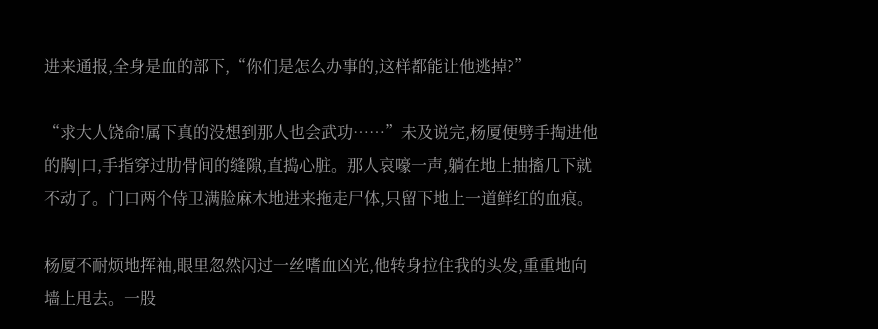进来通报,全身是血的部下,“你们是怎么办事的,这样都能让他逃掉?”

“求大人饶命!属下真的没想到那人也会武功……”未及说完,杨厦便劈手掏进他的胸|口,手指穿过肋骨间的缝隙,直捣心脏。那人哀嚎一声,躺在地上抽搐几下就不动了。门口两个侍卫满脸麻木地进来拖走尸体,只留下地上一道鲜红的血痕。

杨厦不耐烦地挥袖,眼里忽然闪过一丝嗜血凶光,他转身拉住我的头发,重重地向墙上甩去。一股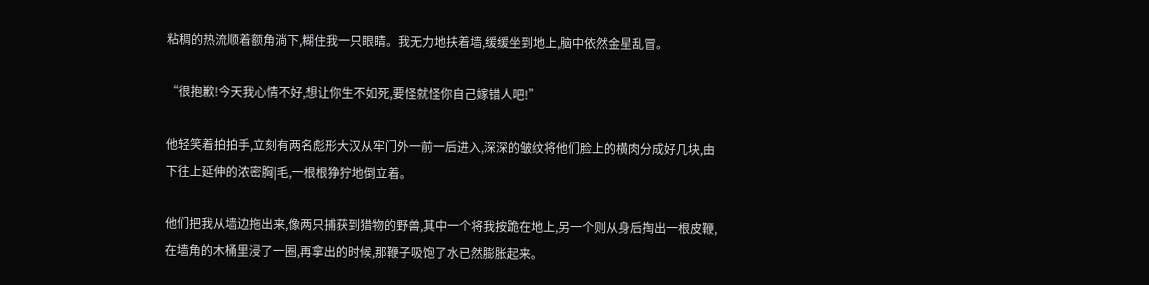粘稠的热流顺着额角淌下,糊住我一只眼睛。我无力地扶着墙,缓缓坐到地上,脑中依然金星乱冒。

“很抱歉!今天我心情不好,想让你生不如死,要怪就怪你自己嫁错人吧!”

他轻笑着拍拍手,立刻有两名彪形大汉从牢门外一前一后进入,深深的皱纹将他们脸上的横肉分成好几块,由下往上延伸的浓密胸|毛,一根根狰狞地倒立着。

他们把我从墙边拖出来,像两只捕获到猎物的野兽,其中一个将我按跪在地上,另一个则从身后掏出一根皮鞭,在墙角的木桶里浸了一圈,再拿出的时候,那鞭子吸饱了水已然膨胀起来。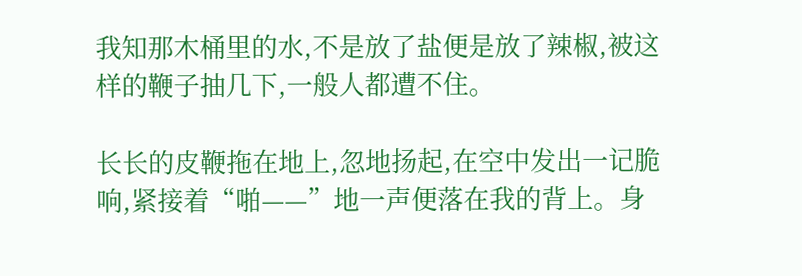我知那木桶里的水,不是放了盐便是放了辣椒,被这样的鞭子抽几下,一般人都遭不住。

长长的皮鞭拖在地上,忽地扬起,在空中发出一记脆响,紧接着“啪——”地一声便落在我的背上。身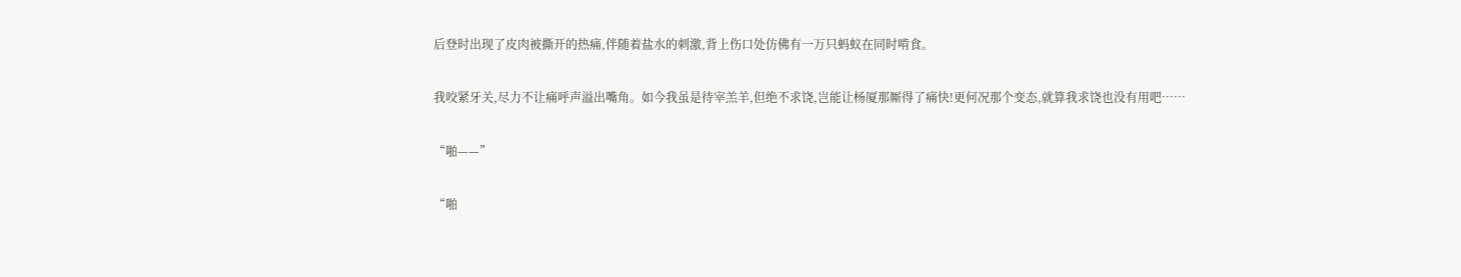后登时出现了皮肉被撕开的热痛,伴随着盐水的刺激,背上伤口处仿佛有一万只蚂蚁在同时啃食。

我咬紧牙关,尽力不让痛呼声溢出嘴角。如今我虽是待宰羔羊,但绝不求饶,岂能让杨厦那厮得了痛快!更何况那个变态,就算我求饶也没有用吧……

“啪——”

“啪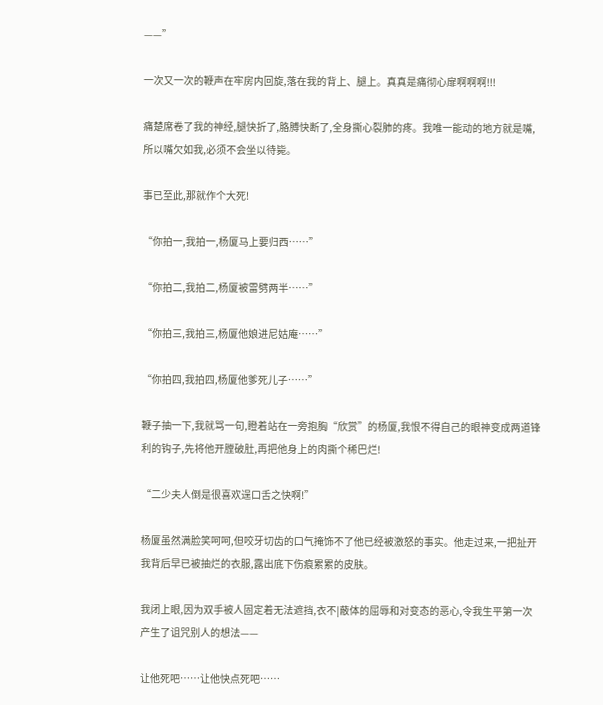——”

一次又一次的鞭声在牢房内回旋,落在我的背上、腿上。真真是痛彻心扉啊啊啊!!!

痛楚席卷了我的神经,腿快折了,胳膊快断了,全身撕心裂肺的疼。我唯一能动的地方就是嘴,所以嘴欠如我,必须不会坐以待毙。

事已至此,那就作个大死!

“你拍一,我拍一,杨厦马上要归西……”

“你拍二,我拍二,杨厦被雷劈两半……”

“你拍三,我拍三,杨厦他娘进尼姑庵……”

“你拍四,我拍四,杨厦他爹死儿子……”

鞭子抽一下,我就骂一句,瞪着站在一旁抱胸“欣赏”的杨厦,我恨不得自己的眼神变成两道锋利的钩子,先将他开膛破肚,再把他身上的肉撕个稀巴烂!

“二少夫人倒是很喜欢逞口舌之快啊!”

杨厦虽然满脸笑呵呵,但咬牙切齿的口气掩饰不了他已经被激怒的事实。他走过来,一把扯开我背后早已被抽烂的衣服,露出底下伤痕累累的皮肤。

我闭上眼,因为双手被人固定着无法遮挡,衣不|蔽体的屈辱和对变态的恶心,令我生平第一次产生了诅咒别人的想法——

让他死吧……让他快点死吧……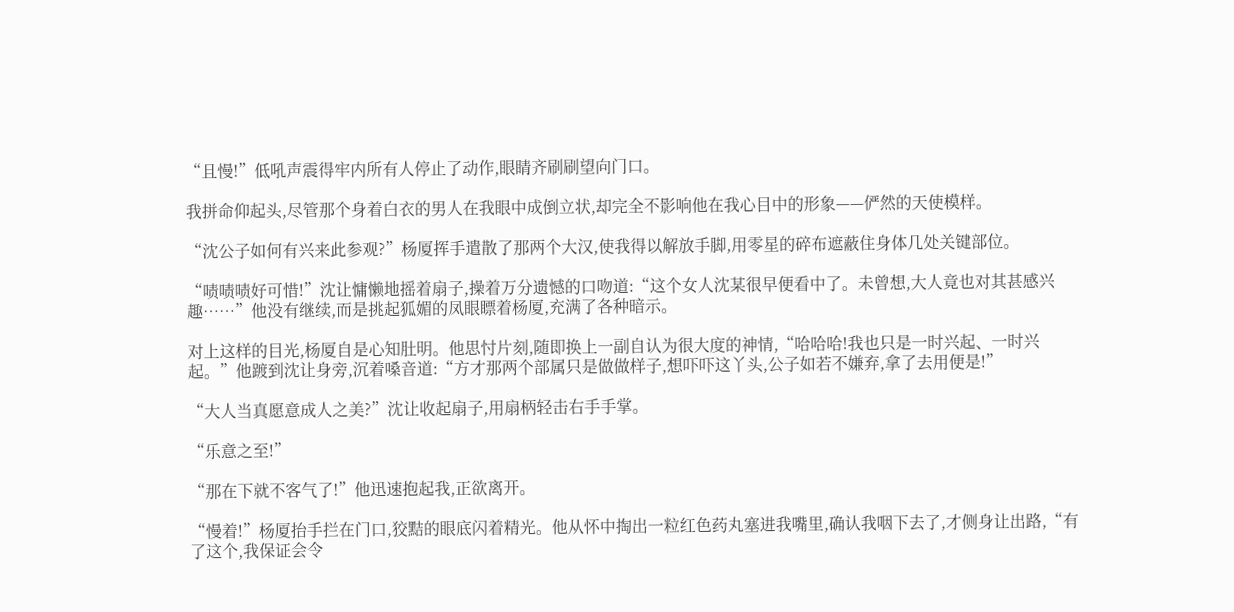“且慢!”低吼声震得牢内所有人停止了动作,眼睛齐刷刷望向门口。

我拼命仰起头,尽管那个身着白衣的男人在我眼中成倒立状,却完全不影响他在我心目中的形象——俨然的天使模样。

“沈公子如何有兴来此参观?”杨厦挥手遣散了那两个大汉,使我得以解放手脚,用零星的碎布遮蔽住身体几处关键部位。

“啧啧啧好可惜!”沈让慵懒地摇着扇子,操着万分遗憾的口吻道:“这个女人沈某很早便看中了。未曾想,大人竟也对其甚感兴趣……”他没有继续,而是挑起狐媚的凤眼瞟着杨厦,充满了各种暗示。

对上这样的目光,杨厦自是心知肚明。他思忖片刻,随即换上一副自认为很大度的神情,“哈哈哈!我也只是一时兴起、一时兴起。”他踱到沈让身旁,沉着嗓音道:“方才那两个部属只是做做样子,想吓吓这丫头,公子如若不嫌弃,拿了去用便是!”

“大人当真愿意成人之美?”沈让收起扇子,用扇柄轻击右手手掌。

“乐意之至!”

“那在下就不客气了!”他迅速抱起我,正欲离开。

“慢着!”杨厦抬手拦在门口,狡黠的眼底闪着精光。他从怀中掏出一粒红色药丸塞进我嘴里,确认我咽下去了,才侧身让出路,“有了这个,我保证会令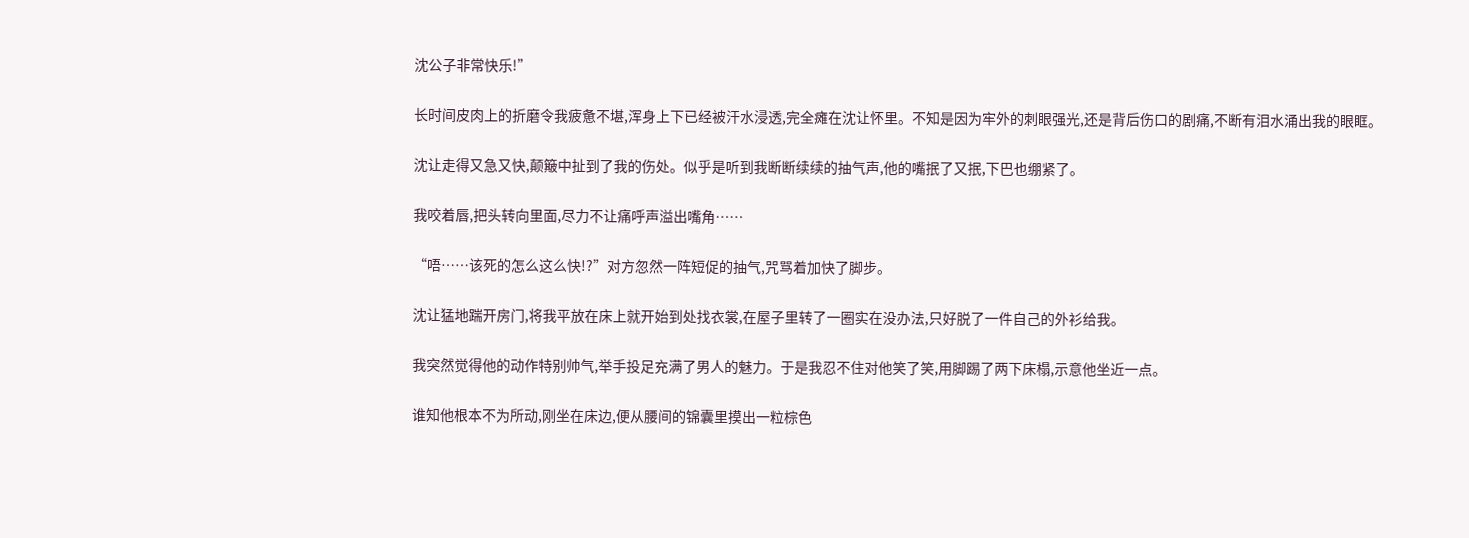沈公子非常快乐!”

长时间皮肉上的折磨令我疲惫不堪,浑身上下已经被汗水浸透,完全瘫在沈让怀里。不知是因为牢外的刺眼强光,还是背后伤口的剧痛,不断有泪水涌出我的眼眶。

沈让走得又急又快,颠簸中扯到了我的伤处。似乎是听到我断断续续的抽气声,他的嘴抿了又抿,下巴也绷紧了。

我咬着唇,把头转向里面,尽力不让痛呼声溢出嘴角……

“唔……该死的怎么这么快!?”对方忽然一阵短促的抽气,咒骂着加快了脚步。

沈让猛地踹开房门,将我平放在床上就开始到处找衣裳,在屋子里转了一圈实在没办法,只好脱了一件自己的外衫给我。

我突然觉得他的动作特别帅气,举手投足充满了男人的魅力。于是我忍不住对他笑了笑,用脚踢了两下床榻,示意他坐近一点。

谁知他根本不为所动,刚坐在床边,便从腰间的锦囊里摸出一粒棕色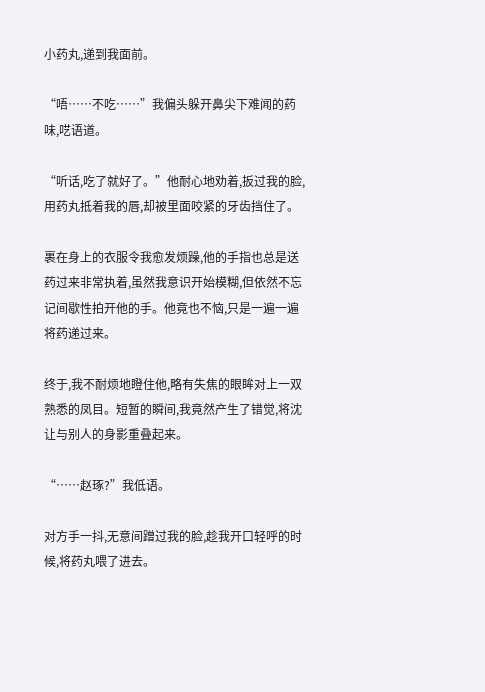小药丸,递到我面前。

“唔……不吃……”我偏头躲开鼻尖下难闻的药味,呓语道。

“听话,吃了就好了。”他耐心地劝着,扳过我的脸,用药丸抵着我的唇,却被里面咬紧的牙齿挡住了。

裹在身上的衣服令我愈发烦躁,他的手指也总是送药过来非常执着,虽然我意识开始模糊,但依然不忘记间歇性拍开他的手。他竟也不恼,只是一遍一遍将药递过来。

终于,我不耐烦地瞪住他,略有失焦的眼眸对上一双熟悉的凤目。短暂的瞬间,我竟然产生了错觉,将沈让与别人的身影重叠起来。

“……赵琢?”我低语。

对方手一抖,无意间蹭过我的脸,趁我开口轻呼的时候,将药丸喂了进去。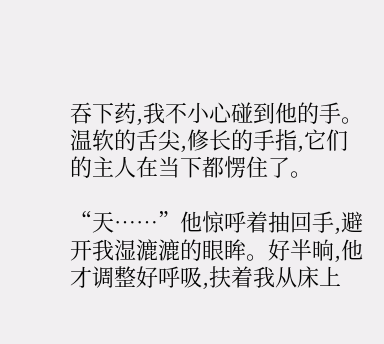吞下药,我不小心碰到他的手。温软的舌尖,修长的手指,它们的主人在当下都愣住了。

“天……”他惊呼着抽回手,避开我湿漉漉的眼眸。好半晌,他才调整好呼吸,扶着我从床上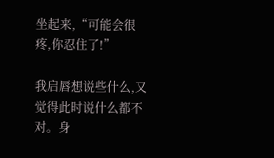坐起来,“可能会很疼,你忍住了!”

我启唇想说些什么,又觉得此时说什么都不对。身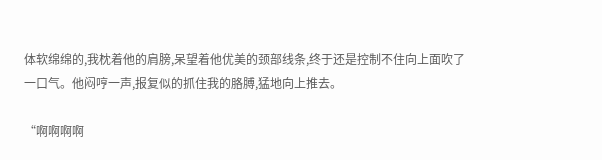体软绵绵的,我枕着他的肩膀,呆望着他优美的颈部线条,终于还是控制不住向上面吹了一口气。他闷哼一声,报复似的抓住我的胳膊,猛地向上推去。

“啊啊啊啊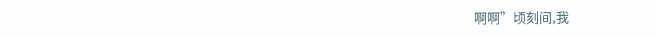啊啊”顷刻间,我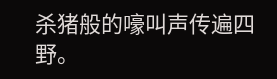杀猪般的嚎叫声传遍四野。